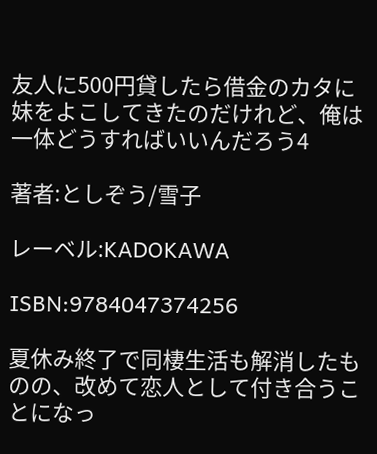友人に500円貸したら借金のカタに妹をよこしてきたのだけれど、俺は一体どうすればいいんだろう4

著者:としぞう/雪子

レーベル:KADOKAWA

ISBN:9784047374256

夏休み終了で同棲生活も解消したものの、改めて恋人として付き合うことになっ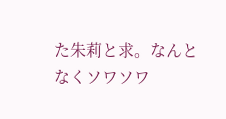た朱莉と求。なんとなくソワソワ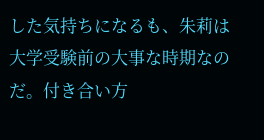した気持ちになるも、朱莉は大学受験前の大事な時期なのだ。付き合い方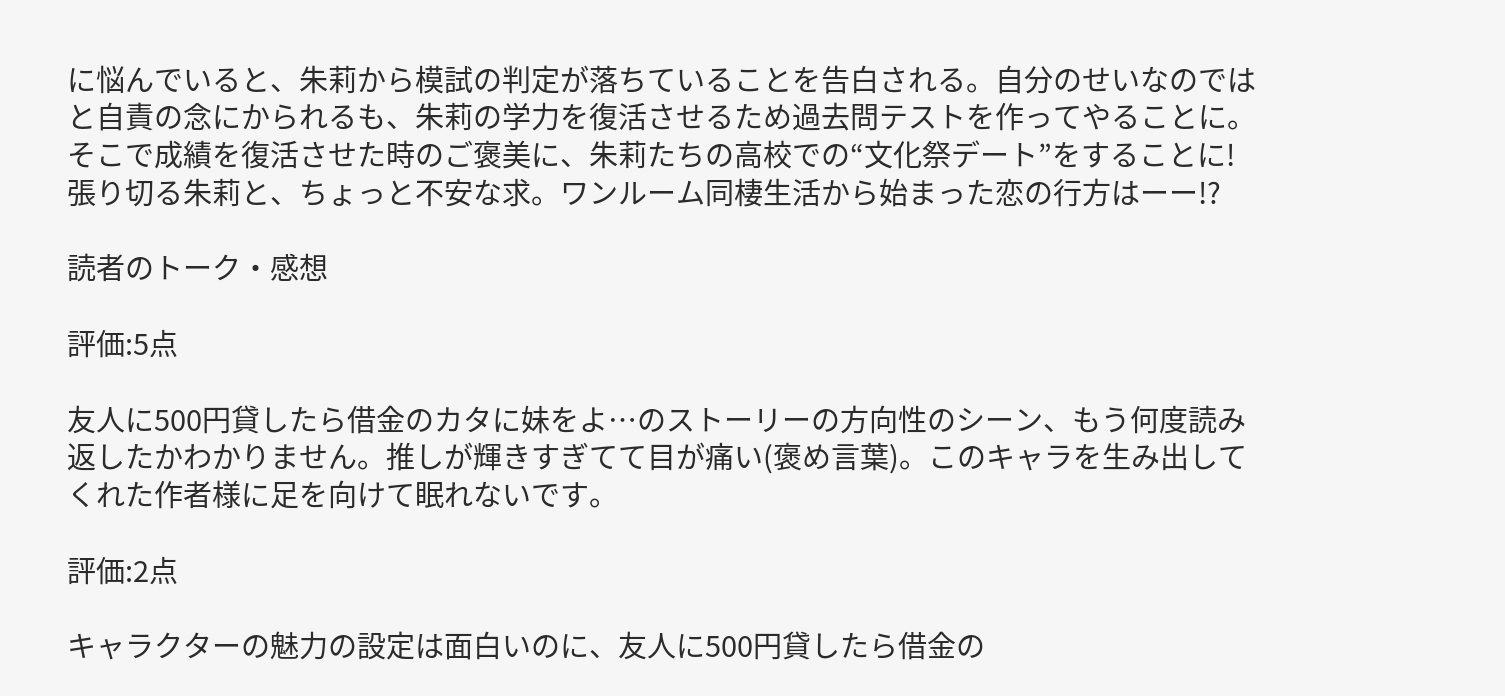に悩んでいると、朱莉から模試の判定が落ちていることを告白される。自分のせいなのではと自責の念にかられるも、朱莉の学力を復活させるため過去問テストを作ってやることに。そこで成績を復活させた時のご褒美に、朱莉たちの高校での“文化祭デート”をすることに! 張り切る朱莉と、ちょっと不安な求。ワンルーム同棲生活から始まった恋の行方はーー!?

読者のトーク・感想

評価:5点

友人に500円貸したら借金のカタに妹をよ…のストーリーの方向性のシーン、もう何度読み返したかわかりません。推しが輝きすぎてて目が痛い(褒め言葉)。このキャラを生み出してくれた作者様に足を向けて眠れないです。

評価:2点

キャラクターの魅力の設定は面白いのに、友人に500円貸したら借金の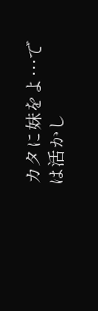カタに妹をよ…では活かし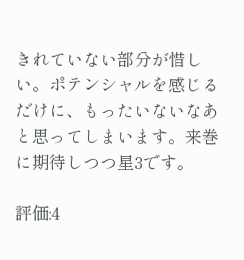きれていない部分が惜しい。ポテンシャルを感じるだけに、もったいないなあと思ってしまいます。来巻に期待しつつ星3です。

評価:4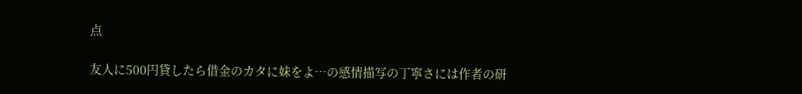点

友人に500円貸したら借金のカタに妹をよ…の感情描写の丁寧さには作者の研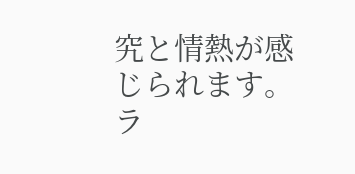究と情熱が感じられます。ラ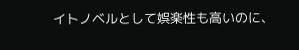イトノベルとして娯楽性も高いのに、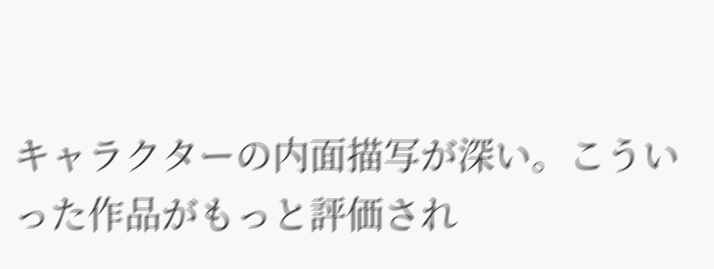キャラクターの内面描写が深い。こういった作品がもっと評価され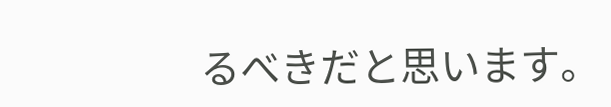るべきだと思います。